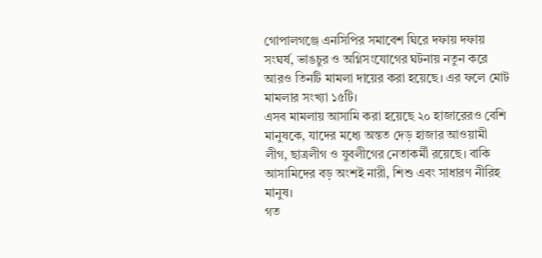গোপালগঞ্জে এনসিপির সমাবেশ ঘিরে দফায় দফায় সংঘর্ষ, ভাঙচুর ও অগ্নিসংযোগের ঘটনায় নতুন করে আরও তিনটি মামলা দায়ের করা হয়েছে। এর ফলে মোট মামলার সংখ্যা ১৫টি।
এসব মামলায় আসামি করা হয়েছে ২০ হাজারেরও বেশি মানুষকে, যাদের মধ্যে অন্তত দেড় হাজার আওয়ামী লীগ, ছাত্রলীগ ও যুবলীগের নেতাকর্মী রয়েছে। বাকি আসামিদের বড় অংশই নারী, শিশু এবং সাধারণ নীরিহ মানুষ।
গত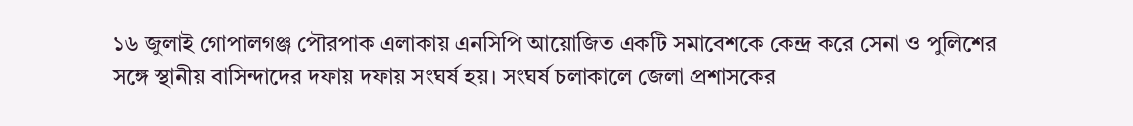১৬ জুলাই গোপালগঞ্জ পৌরপাক এলাকায় এনসিপি আয়োজিত একটি সমাবেশকে কেন্দ্র করে সেনা ও পুলিশের সঙ্গে স্থানীয় বাসিন্দাদের দফায় দফায় সংঘর্ষ হয়। সংঘর্ষ চলাকালে জেলা প্রশাসকের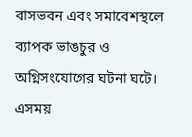বাসভবন এবং সমাবেশস্থলে ব্যাপক ভাঙচুর ও অগ্নিসংযোগের ঘটনা ঘটে।
এসময়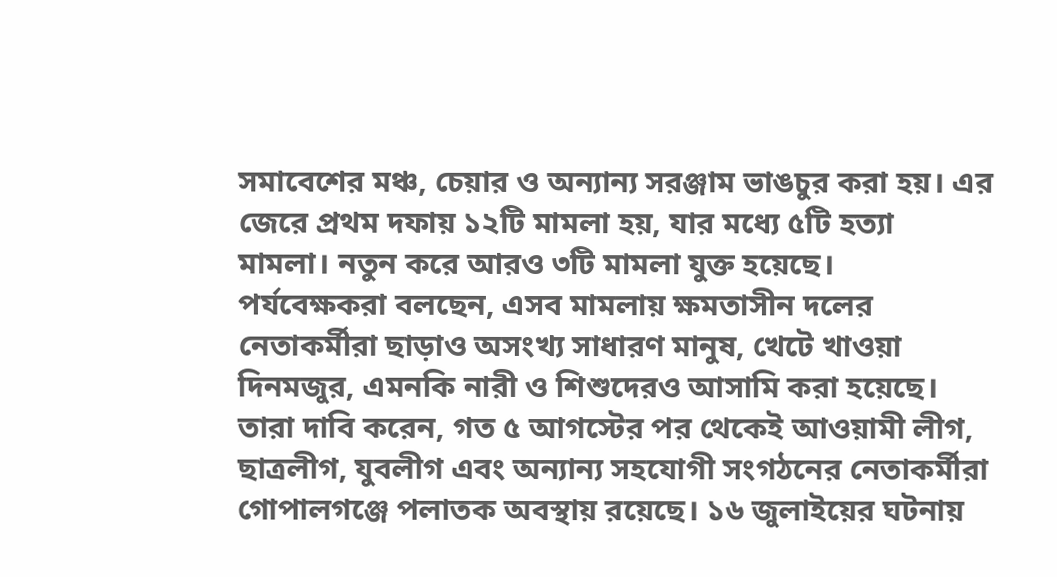সমাবেশের মঞ্চ, চেয়ার ও অন্যান্য সরঞ্জাম ভাঙচুর করা হয়। এর জেরে প্রথম দফায় ১২টি মামলা হয়, যার মধ্যে ৫টি হত্যা মামলা। নতুন করে আরও ৩টি মামলা যুক্ত হয়েছে।
পর্যবেক্ষকরা বলছেন, এসব মামলায় ক্ষমতাসীন দলের নেতাকর্মীরা ছাড়াও অসংখ্য সাধারণ মানুষ, খেটে খাওয়া দিনমজুর, এমনকি নারী ও শিশুদেরও আসামি করা হয়েছে।
তারা দাবি করেন, গত ৫ আগস্টের পর থেকেই আওয়ামী লীগ, ছাত্রলীগ, যুবলীগ এবং অন্যান্য সহযোগী সংগঠনের নেতাকর্মীরা গোপালগঞ্জে পলাতক অবস্থায় রয়েছে। ১৬ জুলাইয়ের ঘটনায়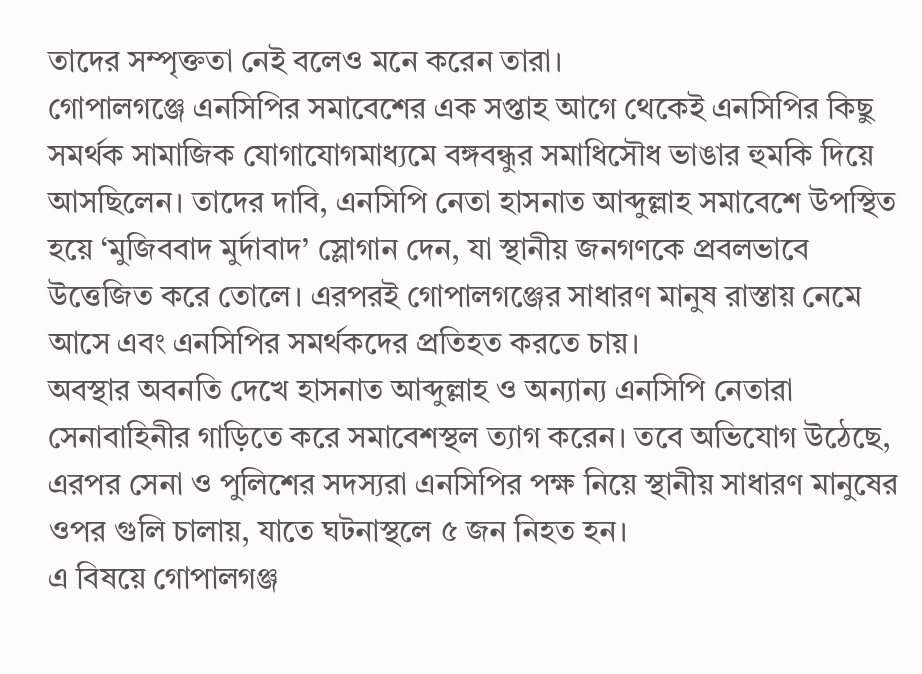তাদের সম্পৃক্ততা নেই বলেও মনে করেন তারা।
গোপালগঞ্জে এনসিপির সমাবেশের এক সপ্তাহ আগে থেকেই এনসিপির কিছু সমর্থক সামাজিক যোগাযোগমাধ্যমে বঙ্গবন্ধুর সমাধিসৌধ ভাঙার হুমকি দিয়ে আসছিলেন। তাদের দাবি, এনসিপি নেতা হাসনাত আব্দুল্লাহ সমাবেশে উপস্থিত হয়ে ‘মুজিববাদ মুর্দাবাদ’ স্লোগান দেন, যা স্থানীয় জনগণকে প্রবলভাবে উত্তেজিত করে তোলে। এরপরই গোপালগঞ্জের সাধারণ মানুষ রাস্তায় নেমে আসে এবং এনসিপির সমর্থকদের প্রতিহত করতে চায়।
অবস্থার অবনতি দেখে হাসনাত আব্দুল্লাহ ও অন্যান্য এনসিপি নেতারা সেনাবাহিনীর গাড়িতে করে সমাবেশস্থল ত্যাগ করেন। তবে অভিযোগ উঠেছে, এরপর সেনা ও পুলিশের সদস্যরা এনসিপির পক্ষ নিয়ে স্থানীয় সাধারণ মানুষের ওপর গুলি চালায়, যাতে ঘটনাস্থলে ৫ জন নিহত হন।
এ বিষয়ে গোপালগঞ্জ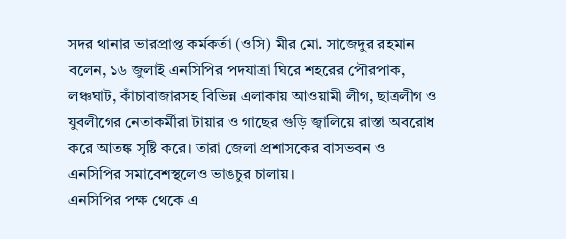সদর থানার ভারপ্রাপ্ত কর্মকর্তা (ওসি) মীর মো. সাজেদুর রহমান বলেন, ১৬ জুলাই এনসিপির পদযাত্রা ঘিরে শহরের পৌরপাক, লঞ্চঘাট, কাঁচাবাজারসহ বিভিন্ন এলাকায় আওয়ামী লীগ, ছাত্রলীগ ও যুবলীগের নেতাকর্মীরা টায়ার ও গাছের গুড়ি জ্বালিয়ে রাস্তা অবরোধ করে আতঙ্ক সৃষ্টি করে। তারা জেলা প্রশাসকের বাসভবন ও এনসিপির সমাবেশস্থলেও ভাঙচুর চালায়।
এনসিপির পক্ষ থেকে এ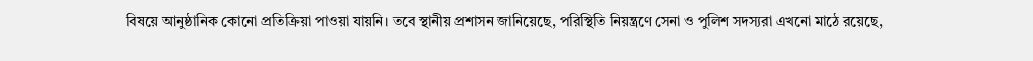বিষয়ে আনুষ্ঠানিক কোনো প্রতিক্রিয়া পাওয়া যায়নি। তবে স্থানীয় প্রশাসন জানিয়েছে, পরিস্থিতি নিয়ন্ত্রণে সেনা ও পুলিশ সদস্যরা এখনো মাঠে রয়েছে,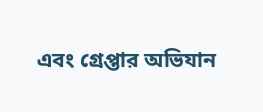এবং গ্রেপ্তার অভিযান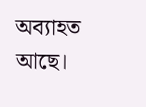অব্যাহত আছে।